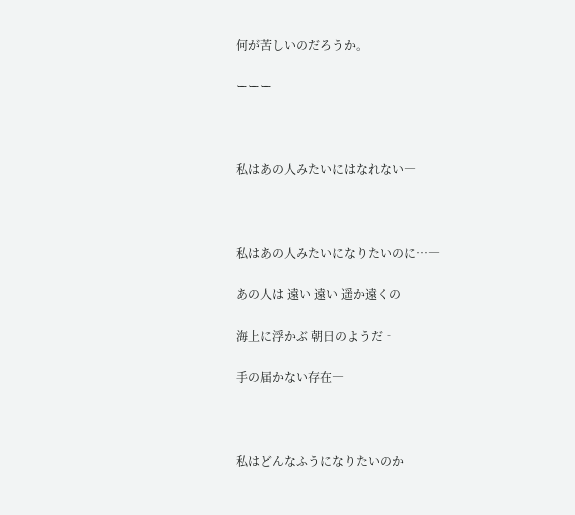何が苦しいのだろうか。

ーーー



私はあの人みたいにはなれない―



私はあの人みたいになりたいのに…―

あの人は 遠い 遠い 遥か遠くの

海上に浮かぶ 朝日のようだ‐

手の届かない存在―



私はどんなふうになりたいのか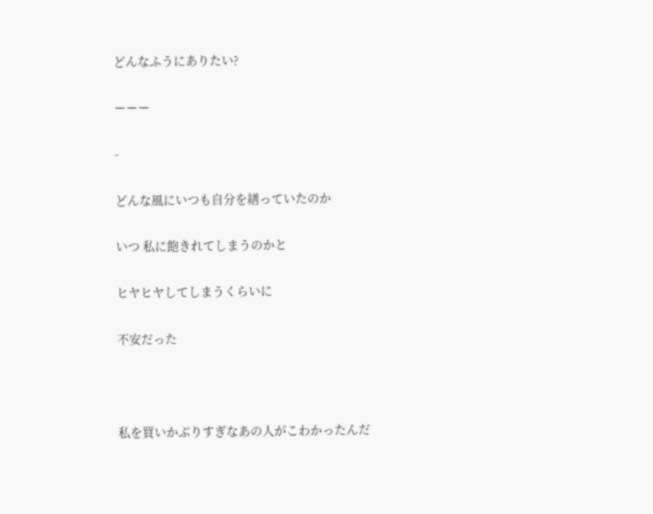どんなふうにありたい?

ーーー

-

どんな風にいつも自分を繕っていたのか

いつ 私に飽きれてしまうのかと

ヒヤヒヤしてしまうくらいに

不安だった



私を買いかぶりすぎなあの人がこわかったんだ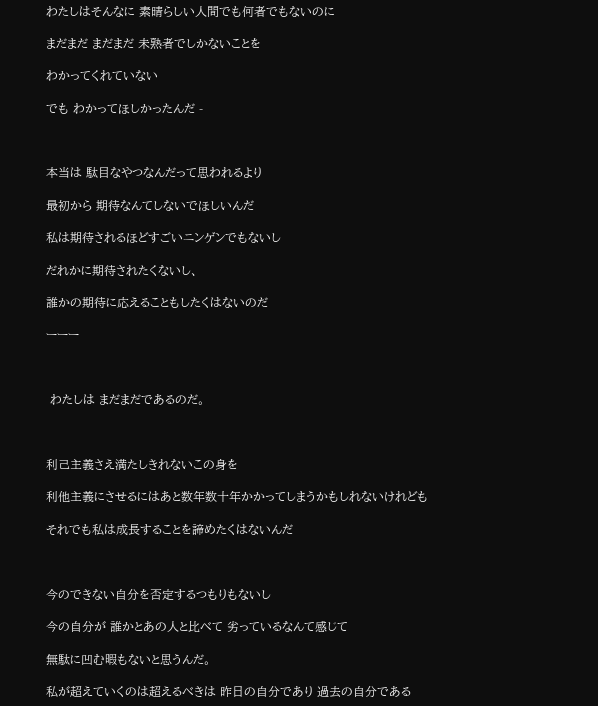わたしはそんなに 素晴らしい人間でも何者でもないのに

まだまだ まだまだ 未熟者でしかないことを

わかってくれていない

でも わかってほしかったんだ -



本当は 駄目なやつなんだって思われるより

最初から 期待なんてしないでほしいんだ

私は期待されるほどすごいニンゲンでもないし

だれかに期待されたくないし、

誰かの期待に応えることもしたくはないのだ

ーーー



 わたしは まだまだであるのだ。



利己主義さえ満たしきれないこの身を

利他主義にさせるにはあと数年数十年かかってしまうかもしれないけれども

それでも私は成長することを諦めたくはないんだ



今のできない自分を否定するつもりもないし

今の自分が 誰かとあの人と比べて 劣っているなんて感じて

無駄に凹む暇もないと思うんだ。

私が超えていくのは超えるべきは 昨日の自分であり 過去の自分である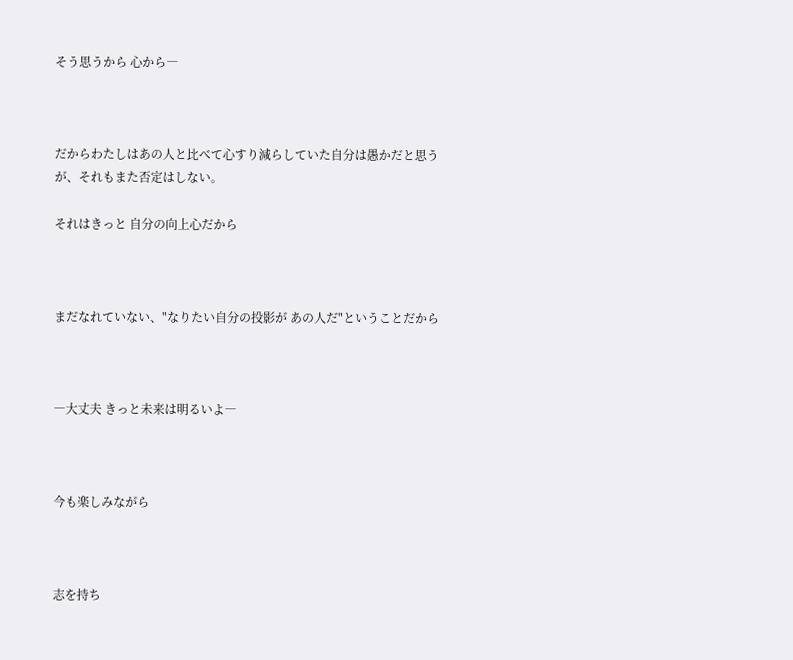そう思うから 心から―



だからわたしはあの人と比べて心すり減らしていた自分は愚かだと思うが、それもまた否定はしない。

それはきっと 自分の向上心だから



まだなれていない、"なりたい自分の投影が あの人だ"ということだから



―大丈夫 きっと未来は明るいよ―



今も楽しみながら



志を持ち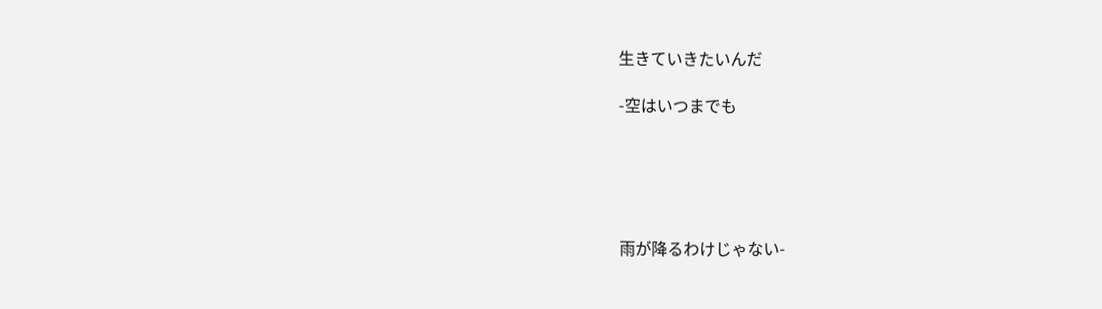生きていきたいんだ

-空はいつまでも





雨が降るわけじゃない-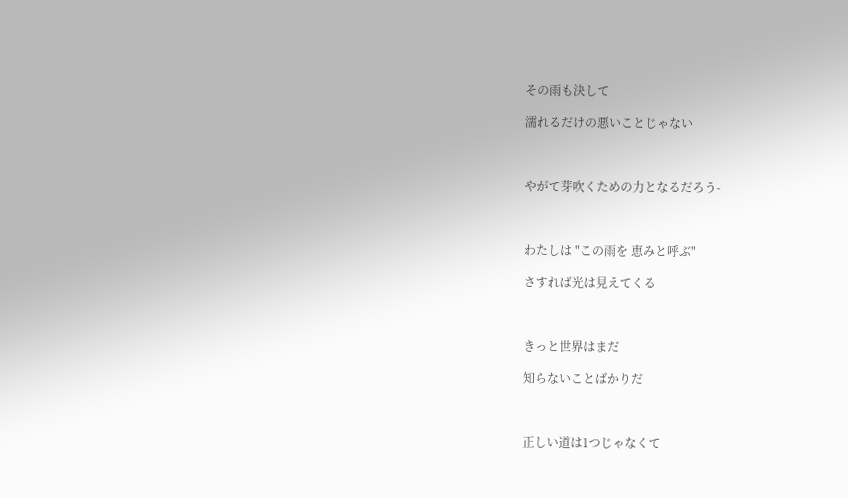その雨も決して

濡れるだけの悪いことじゃない



やがて芽吹くための力となるだろう-



わたしは "この雨を 恵みと呼ぶ"

さすれば光は見えてくる



きっと世界はまだ

知らないことばかりだ



正しい道は1つじゃなくて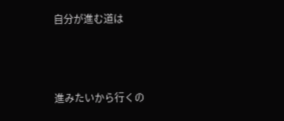自分が進む道は



進みたいから行くの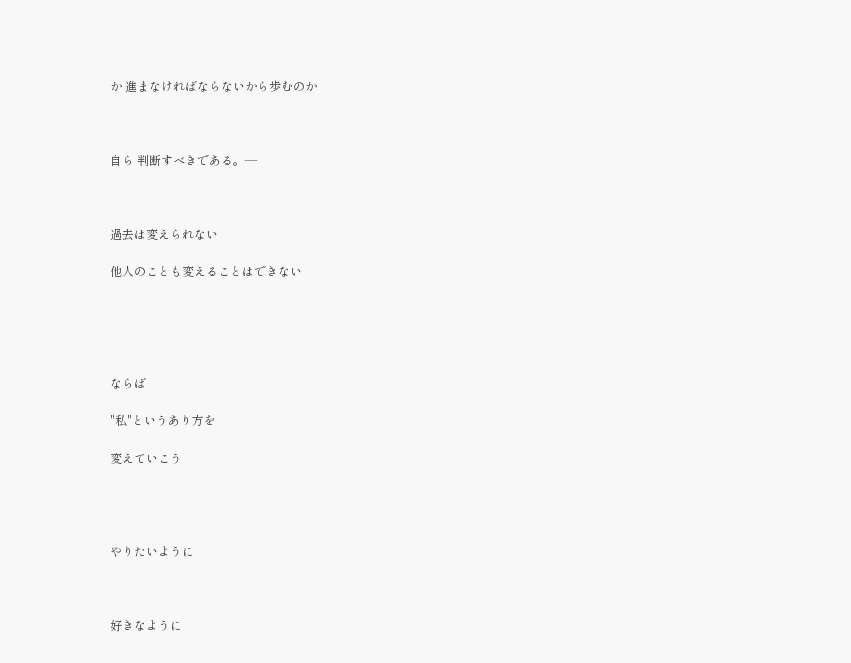か 進まなければならないから歩むのか



自ら 判断すべきである。―



過去は変えられない

他人のことも変えることはできない





ならば

"私"というあり方を

変えていこう




やりたいように



好きなように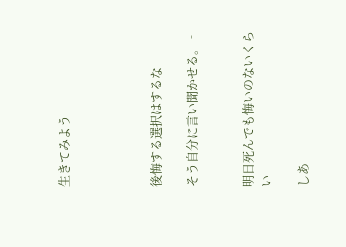生きてみよう




後悔する選択はするな

そう自分に言い聞かせる。‐


明日死んでも悔いのないくらい

しあ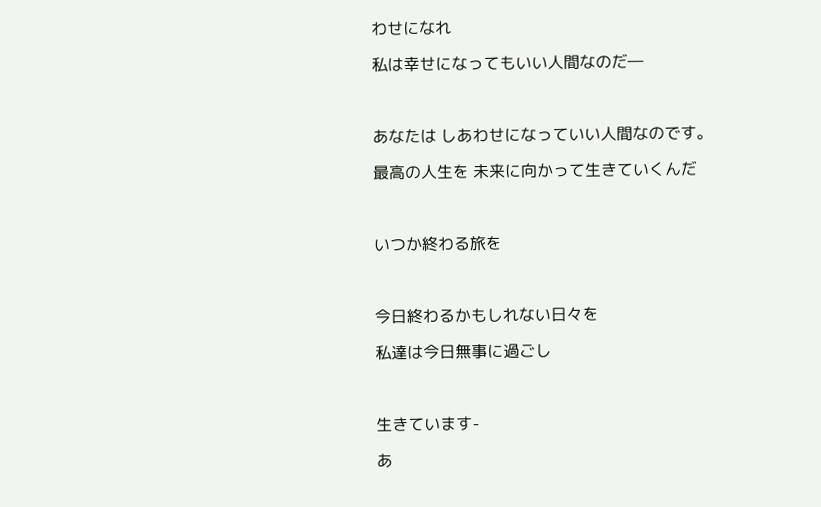わせになれ

私は幸せになってもいい人間なのだ―



あなたは しあわせになっていい人間なのです。

最高の人生を 未来に向かって生きていくんだ



いつか終わる旅を



今日終わるかもしれない日々を

私達は今日無事に過ごし



生きています-

あ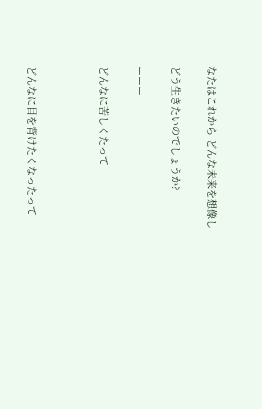なたはこれから どんな未来を想像し

どう生きたいのでしょうか?

ーーー

どんなに苦しくたって



どんなに目を背けたくなったって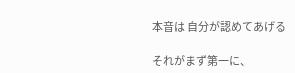本音は 自分が認めてあげる

それがまず第一に、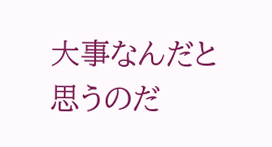大事なんだと思うのだ